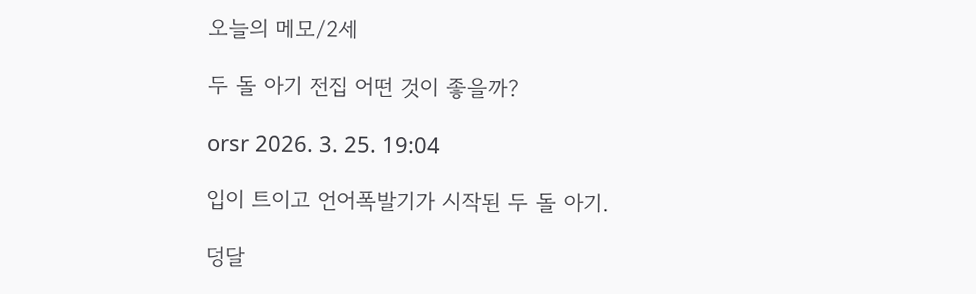오늘의 메모/2세

두 돌 아기 전집 어떤 것이 좋을까?

orsr 2026. 3. 25. 19:04

입이 트이고 언어폭발기가 시작된 두 돌 아기.

덩달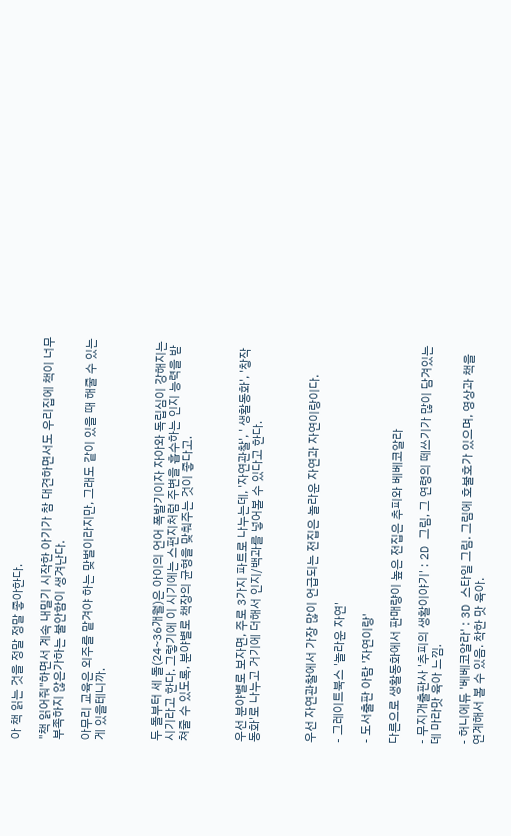아 책 읽는 것을 정말 정말 좋아한다.

"책 읽어줘"하면서 계속 내밀기 시작한 아기가 참 대견하면서도 우리집에 책이 너무 부족하지 않은가하는 불안함이 생겨난다.

아무리 교육은 외주를 맡겨야 하는 맞벌이라지만, 그래도 같이 있을 때 해줄 수 있는 게 있을테니까.



두 돌부터 세 돌(24~36개월)은 아이의 언어 폭발기이자 자아와 독립심이 강해지는 시기라고 한다. 그렇기에 이 시기에는 스펀지처럼 주변을 흡수하는 인지 능력을 받쳐줄 수 있도록, 분야별로 책장의 균형을 맞춰주는 것이 좋다고.



우선 분야별로 보자면, 주로 3가지 파트로 나누는데, '자연관찰', ' 생활동화', '창작동화'로 나누고 거기에 더해서 인지/백과를 넣어볼 수 있다고 한다.



우선 자연관찰에서 가장 많이 언급되는 전집은 놀라운 자연과 자연이랑이다.

- 그레이트북스 '놀라운 자연'

- 도서출판 아람 '자연이랑'

다른으로 생활동화에서 판매량이 높은 전집은 추피와 베베코알라

- 무지개출판사 '추피의 생활이야기' : 2D 그림, 그 연령의 떼쓰기가 많이 담겨있는데 마라맛 육아 느낌.

- 허니에듀 '베베코알라' : 3D 스타일 그림. 그림에 호불호가 있으며, 영상과 책을 연계해서 볼 수 있음. 착한 맛 육아.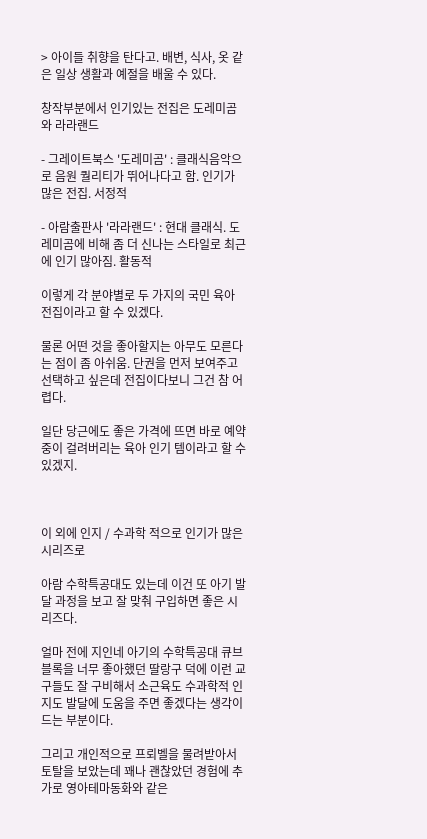> 아이들 취향을 탄다고. 배변, 식사, 옷 같은 일상 생활과 예절을 배울 수 있다.

창작부분에서 인기있는 전집은 도레미곰와 라라랜드

- 그레이트북스 '도레미곰' : 클래식음악으로 음원 퀄리티가 뛰어나다고 함. 인기가 많은 전집. 서정적

- 아람출판사 '라라랜드' : 현대 클래식. 도레미곰에 비해 좀 더 신나는 스타일로 최근에 인기 많아짐. 활동적

이렇게 각 분야별로 두 가지의 국민 육아 전집이라고 할 수 있겠다.

물론 어떤 것을 좋아할지는 아무도 모른다는 점이 좀 아쉬움. 단권을 먼저 보여주고 선택하고 싶은데 전집이다보니 그건 참 어렵다.

일단 당근에도 좋은 가격에 뜨면 바로 예약중이 걸려버리는 육아 인기 템이라고 할 수 있겠지.



이 외에 인지 / 수과학 적으로 인기가 많은 시리즈로

아람 수학특공대도 있는데 이건 또 아기 발달 과정을 보고 잘 맞춰 구입하면 좋은 시리즈다.

얼마 전에 지인네 아기의 수학특공대 큐브블록을 너무 좋아했던 딸랑구 덕에 이런 교구들도 잘 구비해서 소근육도 수과학적 인지도 발달에 도움을 주면 좋겠다는 생각이 드는 부분이다.

그리고 개인적으로 프뢰벨을 물려받아서 토탈을 보았는데 꽤나 괜찮았던 경험에 추가로 영아테마동화와 같은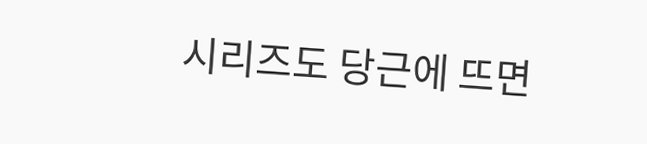시리즈도 당근에 뜨면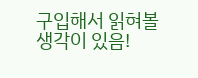구입해서 읽혀볼 생각이 있음!